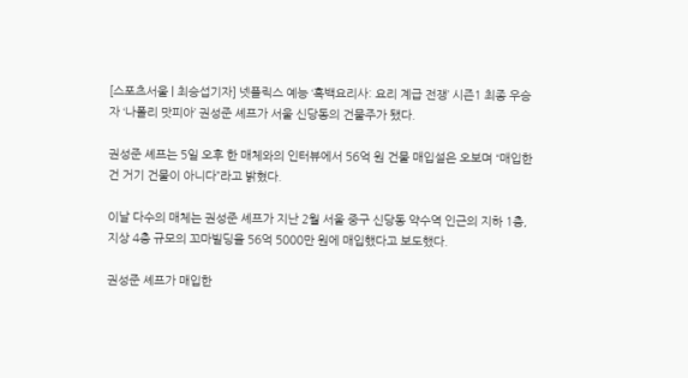[스포츠서울 | 최승섭기자] 넷플릭스 예능 ‘흑백요리사: 요리 계급 전쟁’ 시즌1 최종 우승자 ‘나폴리 맛피아’ 권성준 셰프가 서울 신당동의 건물주가 됐다.

권성준 셰프는 5일 오후 한 매체와의 인터뷰에서 56억 원 건물 매입설은 오보며 “매입한 건 거기 건물이 아니다”라고 밝혔다.

이날 다수의 매체는 권성준 셰프가 지난 2월 서울 중구 신당동 약수역 인근의 지하 1층, 지상 4층 규모의 꼬마빌딩을 56억 5000만 원에 매입했다고 보도했다.

권성준 셰프가 매입한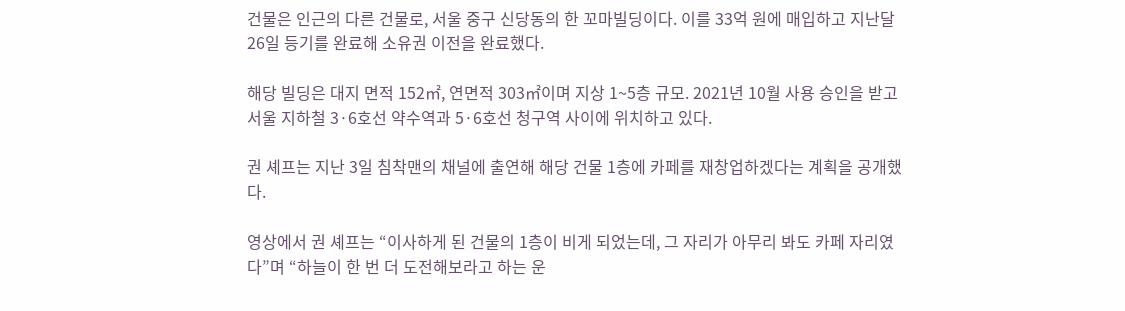건물은 인근의 다른 건물로, 서울 중구 신당동의 한 꼬마빌딩이다. 이를 33억 원에 매입하고 지난달 26일 등기를 완료해 소유권 이전을 완료했다.

해당 빌딩은 대지 면적 152㎡, 연면적 303㎡이며 지상 1~5층 규모. 2021년 10월 사용 승인을 받고 서울 지하철 3·6호선 약수역과 5·6호선 청구역 사이에 위치하고 있다.

권 셰프는 지난 3일 침착맨의 채널에 출연해 해당 건물 1층에 카페를 재창업하겠다는 계획을 공개했다.

영상에서 권 셰프는 “이사하게 된 건물의 1층이 비게 되었는데, 그 자리가 아무리 봐도 카페 자리였다”며 “하늘이 한 번 더 도전해보라고 하는 운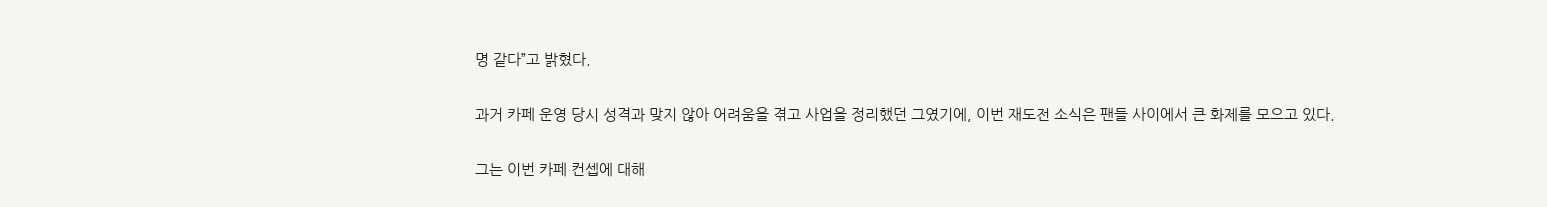명 같다”고 밝혔다.

과거 카페 운영 당시 성격과 맞지 않아 어려움을 겪고 사업을 정리했던 그였기에, 이번 재도전 소식은 팬들 사이에서 큰 화제를 모으고 있다.

그는 이번 카페 컨셉에 대해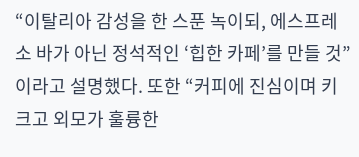“이탈리아 감성을 한 스푼 녹이되, 에스프레소 바가 아닌 정석적인 ‘힙한 카페’를 만들 것”이라고 설명했다. 또한 “커피에 진심이며 키 크고 외모가 훌륭한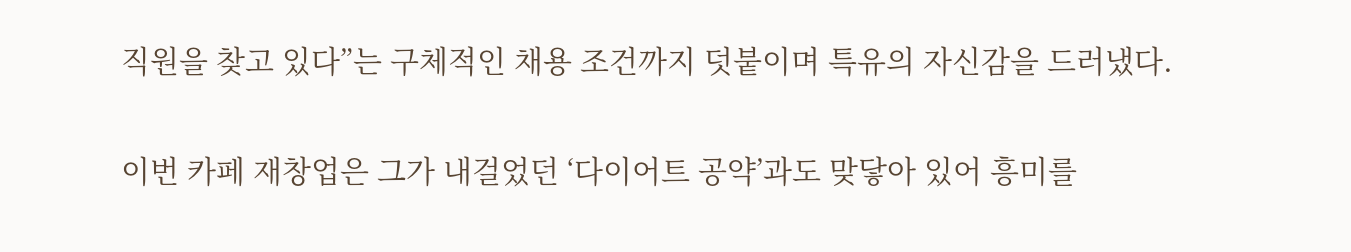직원을 찾고 있다”는 구체적인 채용 조건까지 덧붙이며 특유의 자신감을 드러냈다.

이번 카페 재창업은 그가 내걸었던 ‘다이어트 공약’과도 맞닿아 있어 흥미를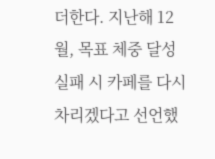더한다. 지난해 12월, 목표 체중 달성 실패 시 카페를 다시 차리겠다고 선언했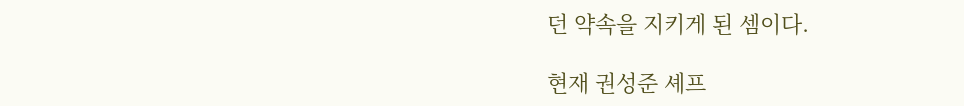던 약속을 지키게 된 셈이다.

현재 권성준 셰프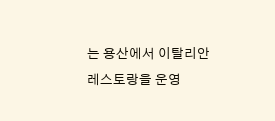는 용산에서 이탈리안 레스토랑을 운영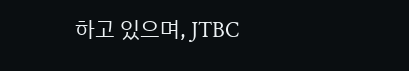하고 있으며, JTBC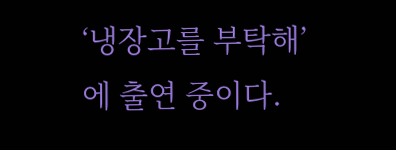‘냉장고를 부탁해’에 출연 중이다.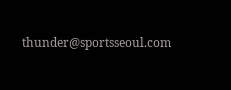thunder@sportsseoul.com